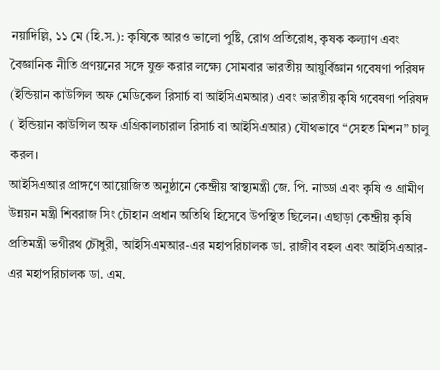নয়াদিল্লি, ১১ মে (হি.স.): কৃষিকে আরও ভালো পুষ্টি, রোগ প্রতিরোধ, কৃষক কল্যাণ এবং বৈজ্ঞানিক নীতি প্রণয়নের সঙ্গে যুক্ত করার লক্ষ্যে সোমবার ভারতীয় আয়ুর্বিজ্ঞান গবেষণা পরিষদ (ইন্ডিয়ান কাউন্সিল অফ মেডিকেল রিসার্চ বা আইসিএমআর) এবং ভারতীয় কৃষি গবেষণা পরিষদ ( ইন্ডিয়ান কাউন্সিল অফ এগ্রিকালচারাল রিসার্চ বা আইসিএআর) যৌথভাবে “সেহত মিশন” চালু করল।
আইসিএআর প্রাঙ্গণে আয়োজিত অনুষ্ঠানে কেন্দ্রীয় স্বাস্থ্যমন্ত্রী জে. পি. নাড্ডা এবং কৃষি ও গ্রামীণ উন্নয়ন মন্ত্রী শিবরাজ সিং চৌহান প্রধান অতিথি হিসেবে উপস্থিত ছিলেন। এছাড়া কেন্দ্রীয় কৃষি প্রতিমন্ত্রী ভগীরথ চৌধুরী, আইসিএমআর-এর মহাপরিচালক ডা. রাজীব বহল এবং আইসিএআর-এর মহাপরিচালক ডা. এম.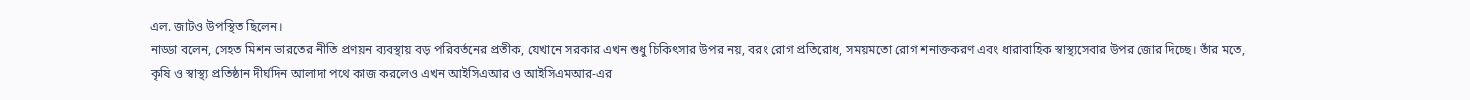এল. জাটও উপস্থিত ছিলেন।
নাড্ডা বলেন, সেহত মিশন ভারতের নীতি প্রণয়ন ব্যবস্থায় বড় পরিবর্তনের প্রতীক, যেখানে সরকার এখন শুধু চিকিৎসার উপর নয়, বরং রোগ প্রতিরোধ, সময়মতো রোগ শনাক্তকরণ এবং ধারাবাহিক স্বাস্থ্যসেবার উপর জোর দিচ্ছে। তাঁর মতে, কৃষি ও স্বাস্থ্য প্রতিষ্ঠান দীর্ঘদিন আলাদা পথে কাজ করলেও এখন আইসিএআর ও আইসিএমআর-এর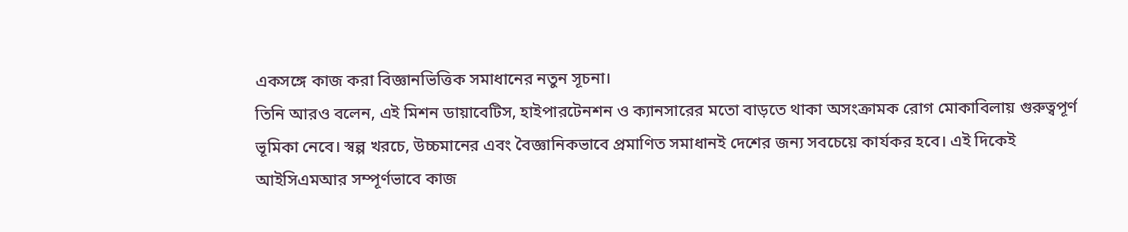একসঙ্গে কাজ করা বিজ্ঞানভিত্তিক সমাধানের নতুন সূচনা।
তিনি আরও বলেন, এই মিশন ডায়াবেটিস, হাইপারটেনশন ও ক্যানসারের মতো বাড়তে থাকা অসংক্রামক রোগ মোকাবিলায় গুরুত্বপূর্ণ ভূমিকা নেবে। স্বল্প খরচে, উচ্চমানের এবং বৈজ্ঞানিকভাবে প্রমাণিত সমাধানই দেশের জন্য সবচেয়ে কার্যকর হবে। এই দিকেই আইসিএমআর সম্পূর্ণভাবে কাজ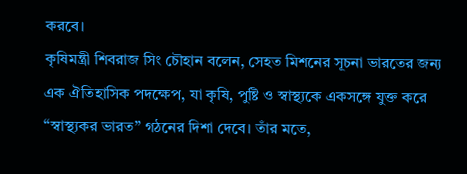করবে।
কৃষিমন্ত্রী শিবরাজ সিং চৌহান বলেন, সেহত মিশনের সূচনা ভারতের জন্য এক ঐতিহাসিক পদক্ষেপ, যা কৃষি, পুষ্টি ও স্বাস্থ্যকে একসঙ্গে যুক্ত করে “স্বাস্থ্যকর ভারত” গঠনের দিশা দেবে। তাঁর মতে,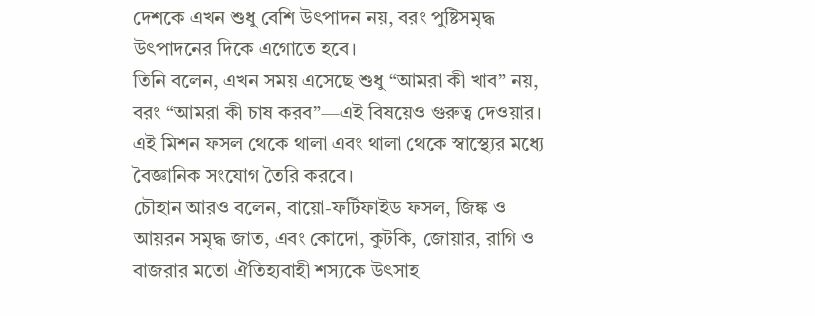দেশকে এখন শুধু বেশি উৎপাদন নয়, বরং পুষ্টিসমৃদ্ধ উৎপাদনের দিকে এগোতে হবে।
তিনি বলেন, এখন সময় এসেছে শুধু “আমরা কী খাব” নয়, বরং “আমরা কী চাষ করব”—এই বিষয়েও গুরুত্ব দেওয়ার। এই মিশন ফসল থেকে থালা এবং থালা থেকে স্বাস্থ্যের মধ্যে বৈজ্ঞানিক সংযোগ তৈরি করবে।
চৌহান আরও বলেন, বায়ো-ফর্টিফাইড ফসল, জিঙ্ক ও আয়রন সমৃদ্ধ জাত, এবং কোদো, কুটকি, জোয়ার, রাগি ও বাজরার মতো ঐতিহ্যবাহী শস্যকে উৎসাহ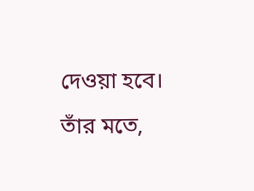দেওয়া হবে। তাঁর মতে,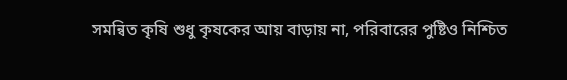সমন্বিত কৃষি শুধু কৃষকের আয় বাড়ায় না, পরিবারের পুষ্টিও নিশ্চিত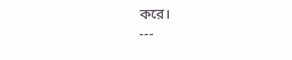করে।
---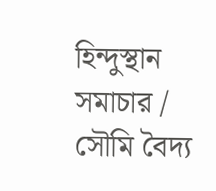হিন্দুস্থান সমাচার / সৌমি বৈদ্য